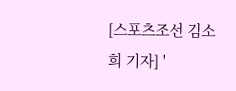[스포츠조선 김소희 기자] '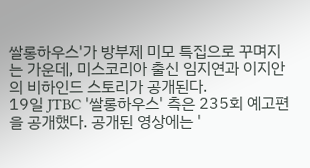쌀롱하우스'가 방부제 미모 특집으로 꾸며지는 가운데, 미스코리아 출신 임지연과 이지안의 비하인드 스토리가 공개된다.
19일 JTBC '쌀롱하우스' 측은 235회 예고편을 공개했다. 공개된 영상에는 '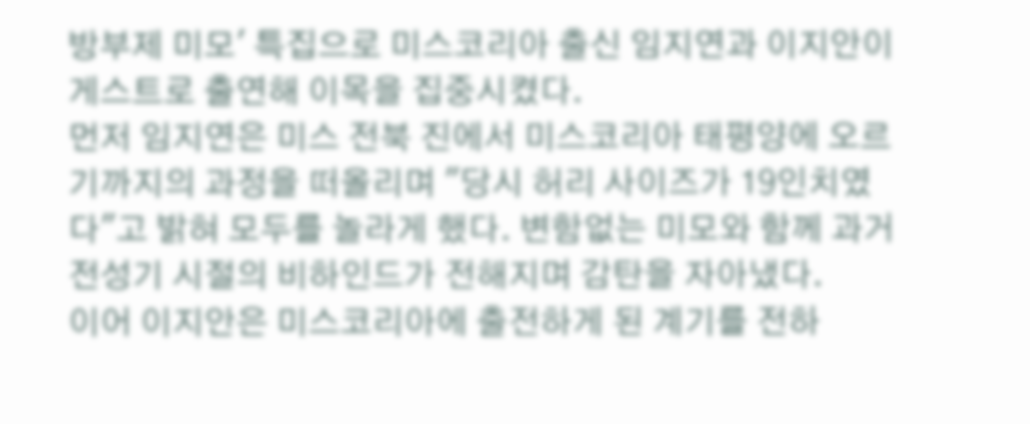방부제 미모' 특집으로 미스코리아 출신 임지연과 이지안이 게스트로 출연해 이목을 집중시켰다.
먼저 임지연은 미스 전북 진에서 미스코리아 태평양에 오르기까지의 과정을 떠올리며 "당시 허리 사이즈가 19인치였다"고 밝혀 모두를 놀라게 했다. 변함없는 미모와 함께 과거 전성기 시절의 비하인드가 전해지며 감탄을 자아냈다.
이어 이지안은 미스코리아에 출전하게 된 계기를 전하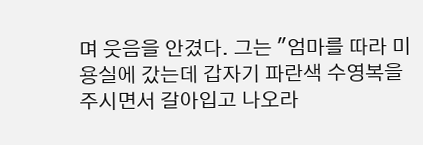며 웃음을 안겼다. 그는 "엄마를 따라 미용실에 갔는데 갑자기 파란색 수영복을 주시면서 갈아입고 나오라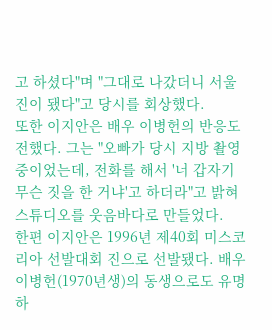고 하셨다"며 "그대로 나갔더니 서울 진이 됐다"고 당시를 회상했다.
또한 이지안은 배우 이병헌의 반응도 전했다. 그는 "오빠가 당시 지방 촬영 중이었는데, 전화를 해서 '너 갑자기 무슨 짓을 한 거냐'고 하더라"고 밝혀 스튜디오를 웃음바다로 만들었다.
한편 이지안은 1996년 제40회 미스코리아 선발대회 진으로 선발됐다. 배우 이병헌(1970년생)의 동생으로도 유명하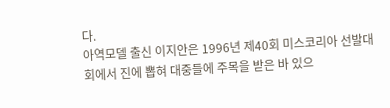다.
아역모델 출신 이지안은 1996년 제40회 미스코리아 선발대회에서 진에 뽑혀 대중들에 주목을 받은 바 있으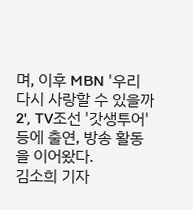며, 이후 MBN '우리 다시 사랑할 수 있을까 2', TV조선 '갓생투어'등에 출연, 방송 활동을 이어왔다.
김소희 기자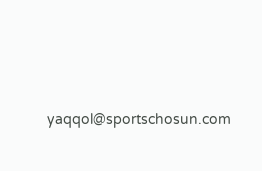yaqqol@sportschosun.com